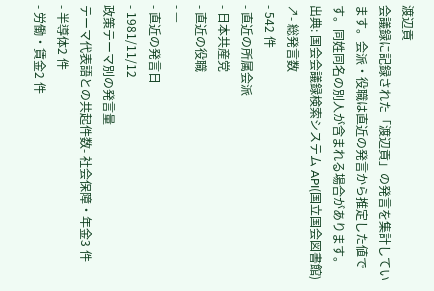渡辺貢
会議録に記録された「渡辺貢」の発言を集計しています。会派・役職は直近の発言から推定した値です。同姓同名の別人が含まれる場合があります。
出典: 国会会議録検索システム API(国立国会図書館) ↗- 総発言数
- 542 件
- 直近の所属会派
- 日本共産党
- 直近の役職
- —
- 直近の発言日
- 1981/11/12
政策テーマ別の発言量
テーマ代表語との共起件数- 社会保障・年金3 件
- 半導体2 件
- 労働・賃金2 件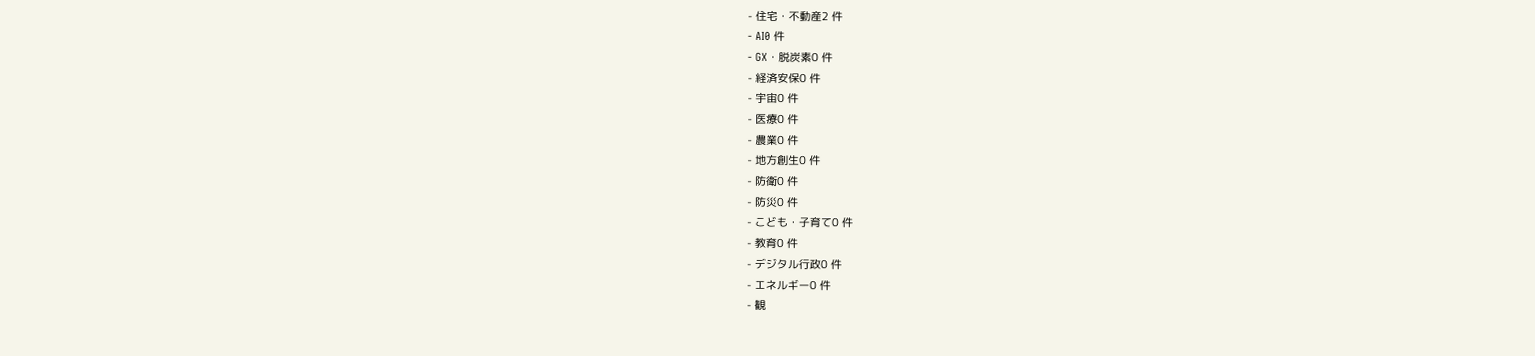- 住宅・不動産2 件
- AI0 件
- GX・脱炭素0 件
- 経済安保0 件
- 宇宙0 件
- 医療0 件
- 農業0 件
- 地方創生0 件
- 防衛0 件
- 防災0 件
- こども・子育て0 件
- 教育0 件
- デジタル行政0 件
- エネルギー0 件
- 観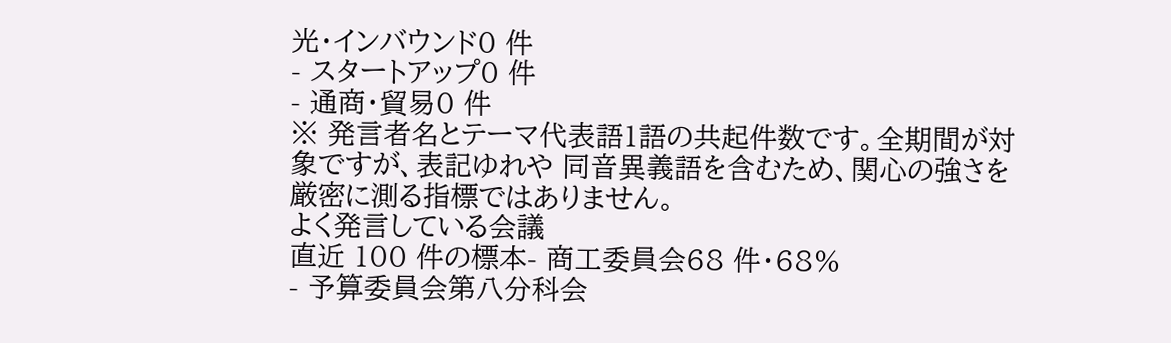光・インバウンド0 件
- スタートアップ0 件
- 通商・貿易0 件
※ 発言者名とテーマ代表語1語の共起件数です。全期間が対象ですが、表記ゆれや 同音異義語を含むため、関心の強さを厳密に測る指標ではありません。
よく発言している会議
直近 100 件の標本- 商工委員会68 件・68%
- 予算委員会第八分科会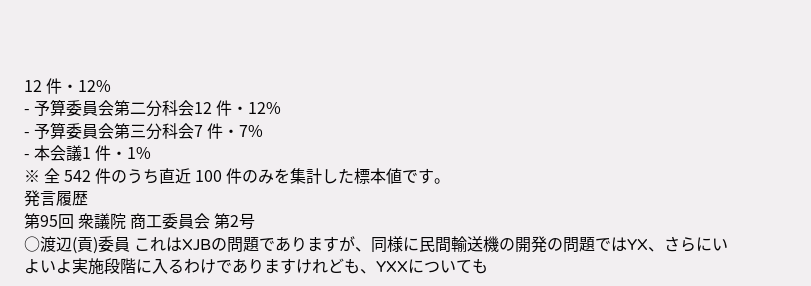12 件・12%
- 予算委員会第二分科会12 件・12%
- 予算委員会第三分科会7 件・7%
- 本会議1 件・1%
※ 全 542 件のうち直近 100 件のみを集計した標本値です。
発言履歴
第95回 衆議院 商工委員会 第2号
○渡辺(貢)委員 これはXJBの問題でありますが、同様に民間輸送機の開発の問題ではYX、さらにいよいよ実施段階に入るわけでありますけれども、YXXについても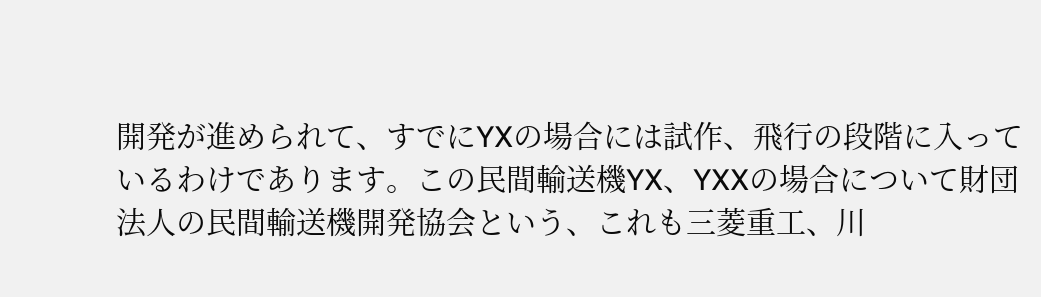開発が進められて、すでにYXの場合には試作、飛行の段階に入っているわけであります。この民間輸送機YX、YXXの場合について財団法人の民間輸送機開発協会という、これも三菱重工、川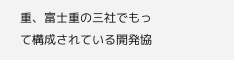重、富士重の三社でもって構成されている開発協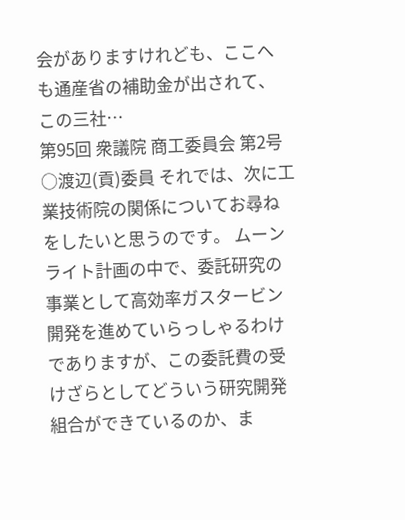会がありますけれども、ここへも通産省の補助金が出されて、この三社…
第95回 衆議院 商工委員会 第2号
○渡辺(貢)委員 それでは、次に工業技術院の関係についてお尋ねをしたいと思うのです。 ムーンライト計画の中で、委託研究の事業として高効率ガスタービン開発を進めていらっしゃるわけでありますが、この委託費の受けざらとしてどういう研究開発組合ができているのか、ま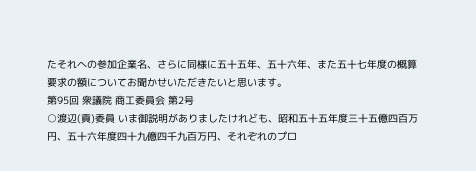たそれへの参加企業名、さらに同様に五十五年、五十六年、また五十七年度の概算要求の額についてお聞かせいただきたいと思います。
第95回 衆議院 商工委員会 第2号
○渡辺(貢)委員 いま御説明がありましたけれども、昭和五十五年度三十五億四百万円、五十六年度四十九億四千九百万円、それぞれのプロ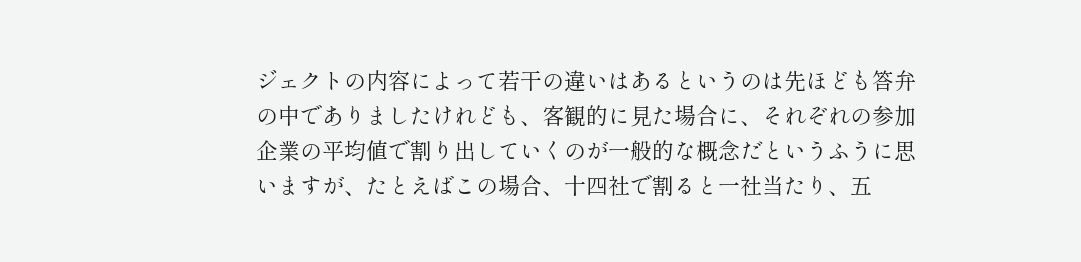ジェクトの内容によって若干の違いはあるというのは先ほども答弁の中でありましたけれども、客観的に見た場合に、それぞれの参加企業の平均値で割り出していくのが一般的な概念だというふうに思いますが、たとえばこの場合、十四社で割ると一社当たり、五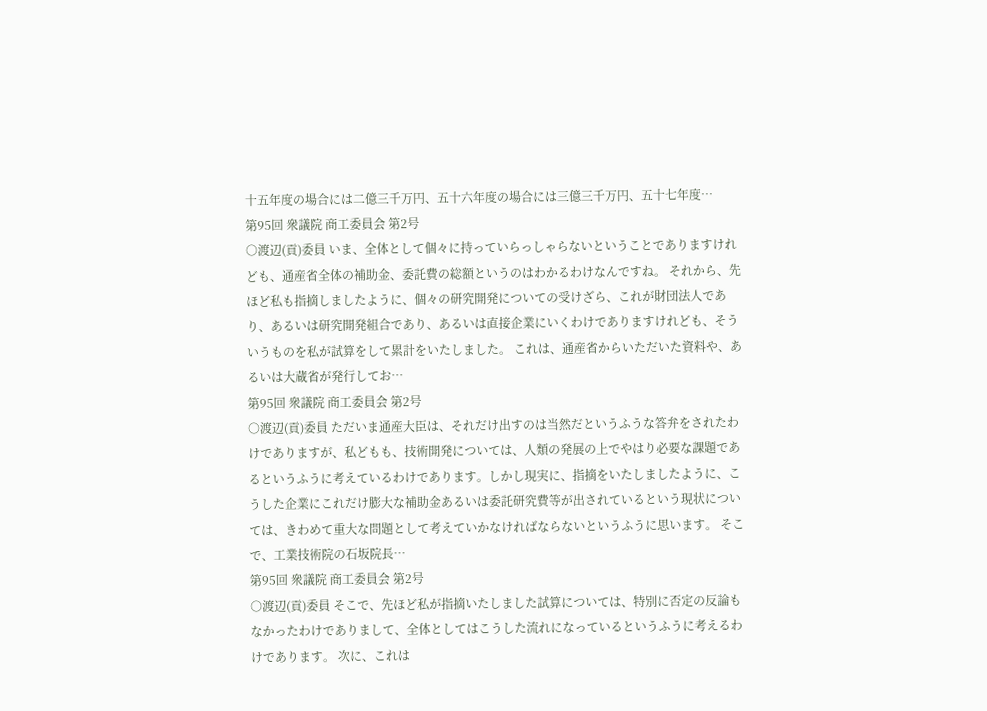十五年度の場合には二億三千万円、五十六年度の場合には三億三千万円、五十七年度…
第95回 衆議院 商工委員会 第2号
○渡辺(貢)委員 いま、全体として個々に持っていらっしゃらないということでありますけれども、通産省全体の補助金、委託費の総額というのはわかるわけなんですね。 それから、先ほど私も指摘しましたように、個々の研究開発についての受けざら、これが財団法人であり、あるいは研究開発組合であり、あるいは直接企業にいくわけでありますけれども、そういうものを私が試算をして累計をいたしました。 これは、通産省からいただいた資料や、あるいは大蔵省が発行してお…
第95回 衆議院 商工委員会 第2号
○渡辺(貢)委員 ただいま通産大臣は、それだけ出すのは当然だというふうな答弁をされたわけでありますが、私どもも、技術開発については、人類の発展の上でやはり必要な課題であるというふうに考えているわけであります。しかし現実に、指摘をいたしましたように、こうした企業にこれだけ膨大な補助金あるいは委託研究費等が出されているという現状については、きわめて重大な問題として考えていかなければならないというふうに思います。 そこで、工業技術院の石坂院長…
第95回 衆議院 商工委員会 第2号
○渡辺(貢)委員 そこで、先ほど私が指摘いたしました試算については、特別に否定の反論もなかったわけでありまして、全体としてはこうした流れになっているというふうに考えるわけであります。 次に、これは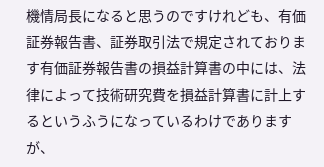機情局長になると思うのですけれども、有価証券報告書、証券取引法で規定されております有価証券報告書の損益計算書の中には、法律によって技術研究費を損益計算書に計上するというふうになっているわけでありますが、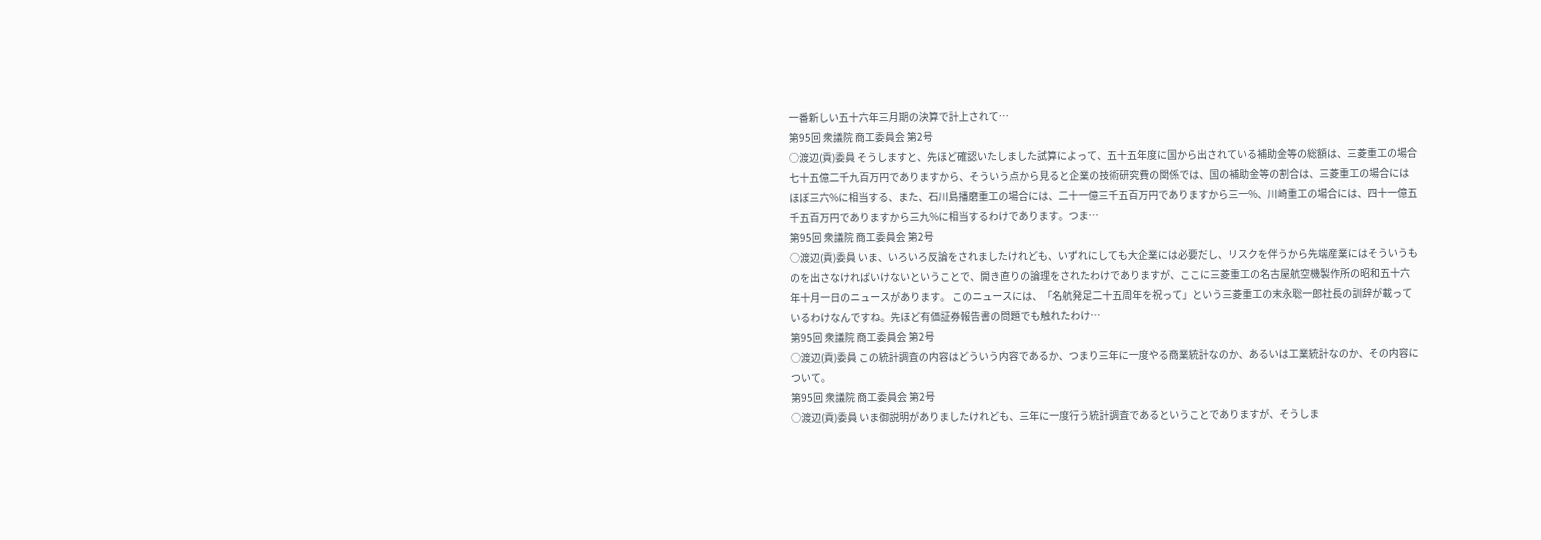一番新しい五十六年三月期の決算で計上されて…
第95回 衆議院 商工委員会 第2号
○渡辺(貢)委員 そうしますと、先ほど確認いたしました試算によって、五十五年度に国から出されている補助金等の総額は、三菱重工の場合七十五億二千九百万円でありますから、そういう点から見ると企業の技術研究費の関係では、国の補助金等の割合は、三菱重工の場合にはほぼ三六%に相当する、また、石川島播磨重工の場合には、二十一億三千五百万円でありますから三一%、川崎重工の場合には、四十一億五千五百万円でありますから三九%に相当するわけであります。つま…
第95回 衆議院 商工委員会 第2号
○渡辺(貢)委員 いま、いろいろ反論をされましたけれども、いずれにしても大企業には必要だし、リスクを伴うから先端産業にはそういうものを出さなければいけないということで、開き直りの論理をされたわけでありますが、ここに三菱重工の名古屋航空機製作所の昭和五十六年十月一日のニュースがあります。 このニュースには、「名航発足二十五周年を祝って」という三菱重工の末永聡一郎社長の訓辞が載っているわけなんですね。先ほど有価証券報告書の問題でも触れたわけ…
第95回 衆議院 商工委員会 第2号
○渡辺(貢)委員 この統計調査の内容はどういう内容であるか、つまり三年に一度やる商業統計なのか、あるいは工業統計なのか、その内容について。
第95回 衆議院 商工委員会 第2号
○渡辺(貢)委員 いま御説明がありましたけれども、三年に一度行う統計調査であるということでありますが、そうしま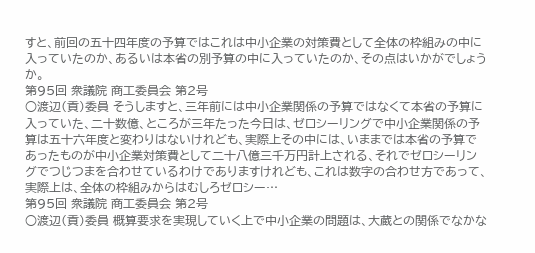すと、前回の五十四年度の予算ではこれは中小企業の対策費として全体の枠組みの中に入っていたのか、あるいは本省の別予算の中に入っていたのか、その点はいかがでしょうか。
第95回 衆議院 商工委員会 第2号
○渡辺(貢)委員 そうしますと、三年前には中小企業関係の予算ではなくて本省の予算に入っていた、二十数億、ところが三年たった今日は、ゼロシーリングで中小企業関係の予算は五十六年度と変わりはないけれども、実際上その中には、いままでは本省の予算であったものが中小企業対策費として二十八億三千万円計上される、それでゼロシーリングでつじつまを合わせているわけでありますけれども、これは数字の合わせ方であって、実際上は、全体の枠組みからはむしろゼロシー…
第95回 衆議院 商工委員会 第2号
○渡辺(貢)委員 概算要求を実現していく上で中小企業の問題は、大蔵との関係でなかな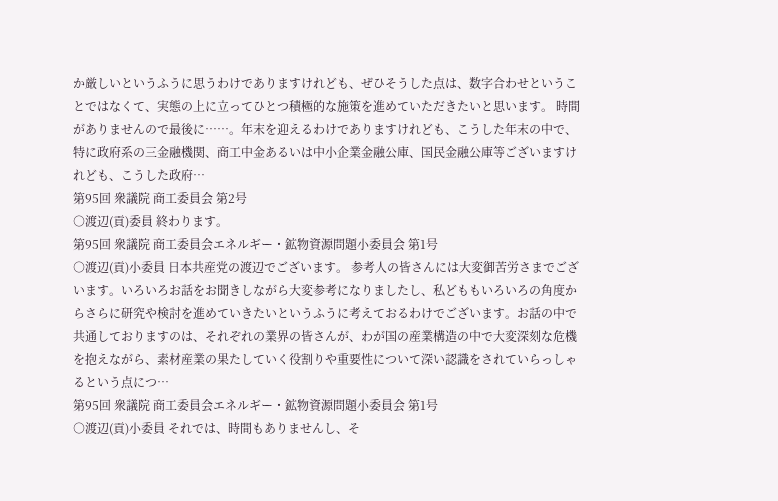か厳しいというふうに思うわけでありますけれども、ぜひそうした点は、数字合わせということではなくて、実態の上に立ってひとつ積極的な施策を進めていただきたいと思います。 時間がありませんので最後に……。年末を迎えるわけでありますけれども、こうした年末の中で、特に政府系の三金融機関、商工中金あるいは中小企業金融公庫、国民金融公庫等ございますけれども、こうした政府…
第95回 衆議院 商工委員会 第2号
○渡辺(貢)委員 終わります。
第95回 衆議院 商工委員会エネルギー・鉱物資源問題小委員会 第1号
○渡辺(貢)小委員 日本共産党の渡辺でございます。 参考人の皆さんには大変御苦労さまでございます。いろいろお話をお聞きしながら大変参考になりましたし、私どももいろいろの角度からさらに研究や検討を進めていきたいというふうに考えておるわけでございます。お話の中で共通しておりますのは、それぞれの業界の皆さんが、わが国の産業構造の中で大変深刻な危機を抱えながら、素材産業の果たしていく役割りや重要性について深い認識をされていらっしゃるという点につ…
第95回 衆議院 商工委員会エネルギー・鉱物資源問題小委員会 第1号
○渡辺(貢)小委員 それでは、時間もありませんし、そ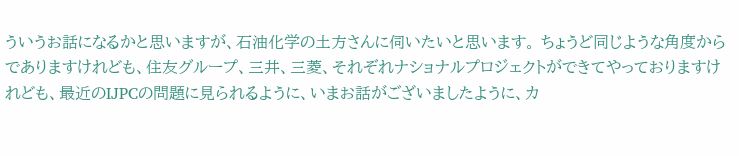ういうお話になるかと思いますが、石油化学の土方さんに伺いたいと思います。 ちょうど同じような角度からでありますけれども、住友グループ、三井、三菱、それぞれナショナルプロジェクトができてやっておりますけれども、最近のIJPCの問題に見られるように、いまお話がございましたように、カ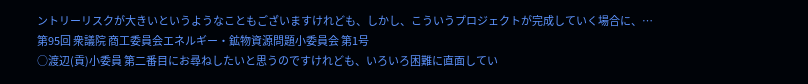ントリーリスクが大きいというようなこともございますけれども、しかし、こういうプロジェクトが完成していく場合に、…
第95回 衆議院 商工委員会エネルギー・鉱物資源問題小委員会 第1号
○渡辺(貢)小委員 第二番目にお尋ねしたいと思うのですけれども、いろいろ困難に直面してい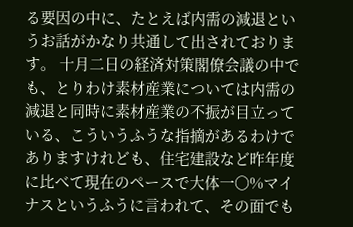る要因の中に、たとえば内需の減退というお話がかなり共通して出されております。 十月二日の経済対策閣僚会議の中でも、とりわけ素材産業については内需の減退と同時に素材産業の不振が目立っている、こういうふうな指摘があるわけでありますけれども、住宅建設など昨年度に比べて現在のペースで大体一〇%マイナスというふうに言われて、その面でも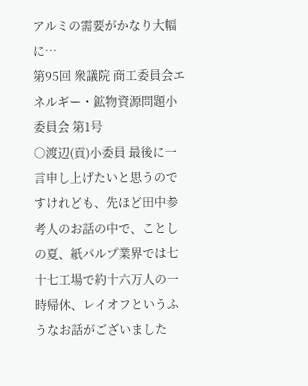アルミの需要がかなり大幅に…
第95回 衆議院 商工委員会エネルギー・鉱物資源問題小委員会 第1号
○渡辺(貢)小委員 最後に一言申し上げたいと思うのですけれども、先ほど田中参考人のお話の中で、ことしの夏、紙パルプ業界では七十七工場で約十六万人の一時帰休、レイオフというふうなお話がございました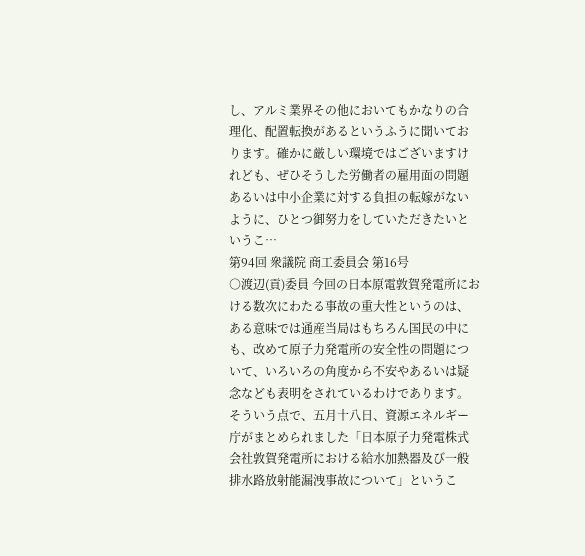し、アルミ業界その他においてもかなりの合理化、配置転換があるというふうに聞いております。確かに厳しい環境ではございますけれども、ぜひそうした労働者の雇用面の問題あるいは中小企業に対する負担の転嫁がないように、ひとつ御努力をしていただきたいというこ…
第94回 衆議院 商工委員会 第16号
○渡辺(貢)委員 今回の日本原電敦賀発電所における数次にわたる事故の重大性というのは、ある意味では通産当局はもちろん国民の中にも、改めて原子力発電所の安全性の問題について、いろいろの角度から不安やあるいは疑念なども表明をされているわけであります。 そういう点で、五月十八日、資源エネルギー庁がまとめられました「日本原子力発電株式会社敦賀発電所における給水加熱器及び一般排水路放射能漏洩事故について」というこ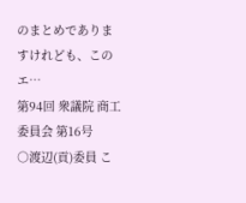のまとめでありますけれども、このエ…
第94回 衆議院 商工委員会 第16号
○渡辺(貢)委員 こ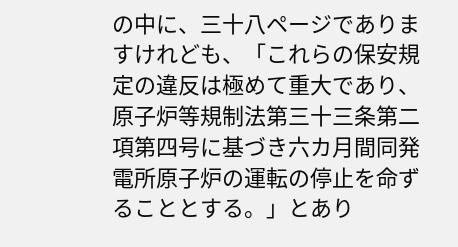の中に、三十八ページでありますけれども、「これらの保安規定の違反は極めて重大であり、原子炉等規制法第三十三条第二項第四号に基づき六カ月間同発電所原子炉の運転の停止を命ずることとする。」とあり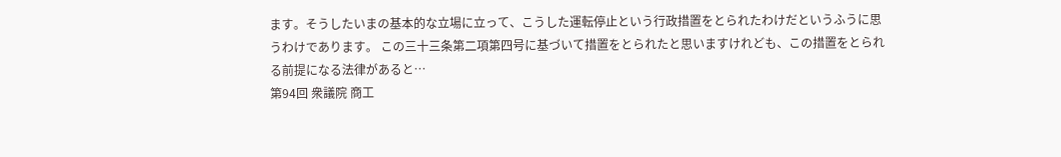ます。そうしたいまの基本的な立場に立って、こうした運転停止という行政措置をとられたわけだというふうに思うわけであります。 この三十三条第二項第四号に基づいて措置をとられたと思いますけれども、この措置をとられる前提になる法律があると…
第94回 衆議院 商工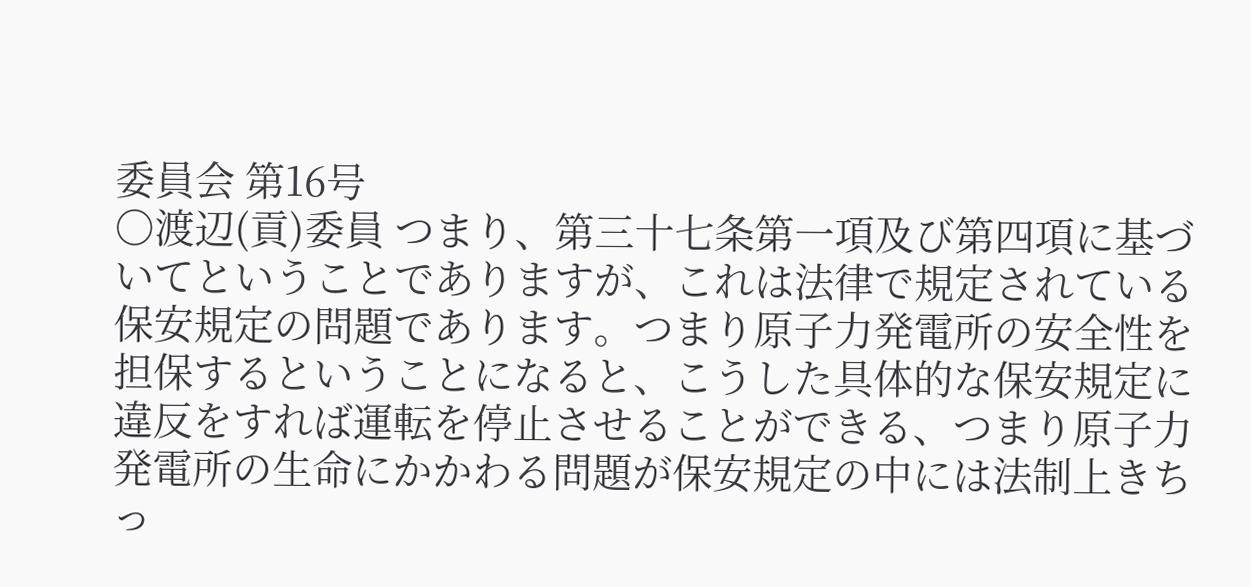委員会 第16号
○渡辺(貢)委員 つまり、第三十七条第一項及び第四項に基づいてということでありますが、これは法律で規定されている保安規定の問題であります。つまり原子力発電所の安全性を担保するということになると、こうした具体的な保安規定に違反をすれば運転を停止させることができる、つまり原子力発電所の生命にかかわる問題が保安規定の中には法制上きちっ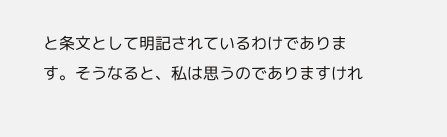と条文として明記されているわけであります。そうなると、私は思うのでありますけれ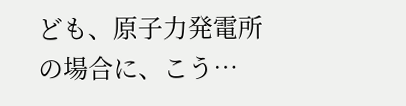ども、原子力発電所の場合に、こう…